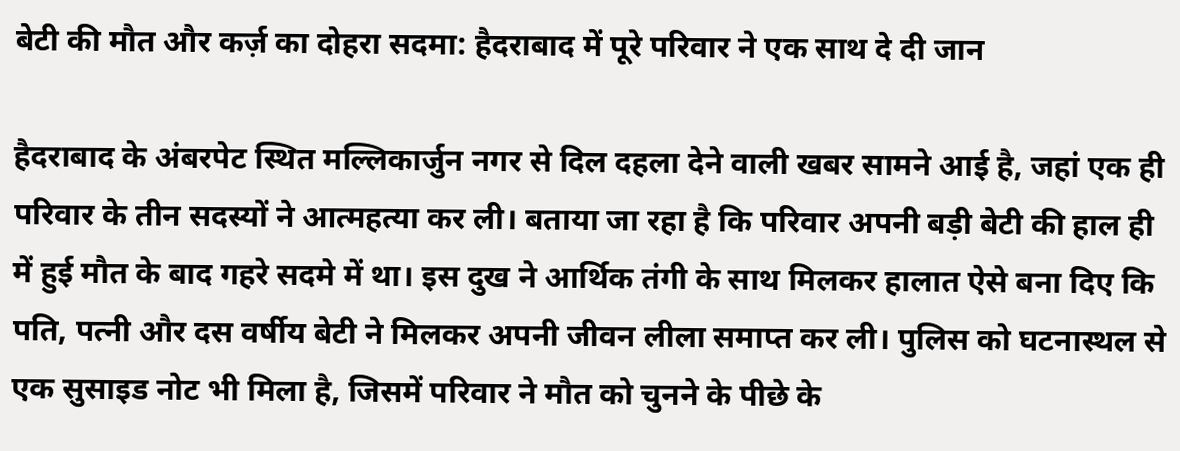बेटी की मौत और कर्ज़ का दोहरा सदमा: हैदराबाद में पूरे परिवार ने एक साथ दे दी जान

हैदराबाद के अंबरपेट स्थित मल्लिकार्जुन नगर से दिल दहला देने वाली खबर सामने आई है, जहां एक ही परिवार के तीन सदस्यों ने आत्महत्या कर ली। बताया जा रहा है कि परिवार अपनी बड़ी बेटी की हाल ही में हुई मौत के बाद गहरे सदमे में था। इस दुख ने आर्थिक तंगी के साथ मिलकर हालात ऐसे बना दिए कि पति, पत्नी और दस वर्षीय बेटी ने मिलकर अपनी जीवन लीला समाप्त कर ली। पुलिस को घटनास्थल से एक सुसाइड नोट भी मिला है, जिसमें परिवार ने मौत को चुनने के पीछे के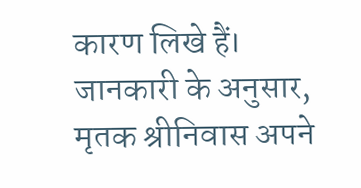कारण लिखे हैं।
जानकारी के अनुसार, मृतक श्रीनिवास अपने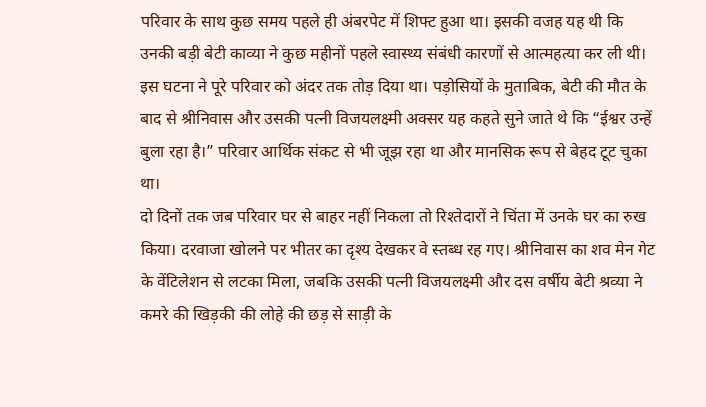परिवार के साथ कुछ समय पहले ही अंबरपेट में शिफ्ट हुआ था। इसकी वजह यह थी कि उनकी बड़ी बेटी काव्या ने कुछ महीनों पहले स्वास्थ्य संबंधी कारणों से आत्महत्या कर ली थी। इस घटना ने पूरे परिवार को अंदर तक तोड़ दिया था। पड़ोसियों के मुताबिक, बेटी की मौत के बाद से श्रीनिवास और उसकी पत्नी विजयलक्ष्मी अक्सर यह कहते सुने जाते थे कि “ईश्वर उन्हें बुला रहा है।” परिवार आर्थिक संकट से भी जूझ रहा था और मानसिक रूप से बेहद टूट चुका था।
दो दिनों तक जब परिवार घर से बाहर नहीं निकला तो रिश्तेदारों ने चिंता में उनके घर का रुख किया। दरवाजा खोलने पर भीतर का दृश्य देखकर वे स्तब्ध रह गए। श्रीनिवास का शव मेन गेट के वेंटिलेशन से लटका मिला, जबकि उसकी पत्नी विजयलक्ष्मी और दस वर्षीय बेटी श्रव्या ने कमरे की खिड़की की लोहे की छड़ से साड़ी के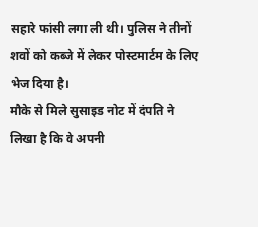सहारे फांसी लगा ली थी। पुलिस ने तीनों शवों को कब्जे में लेकर पोस्टमार्टम के लिए भेज दिया है।
मौके से मिले सुसाइड नोट में दंपति ने लिखा है कि वे अपनी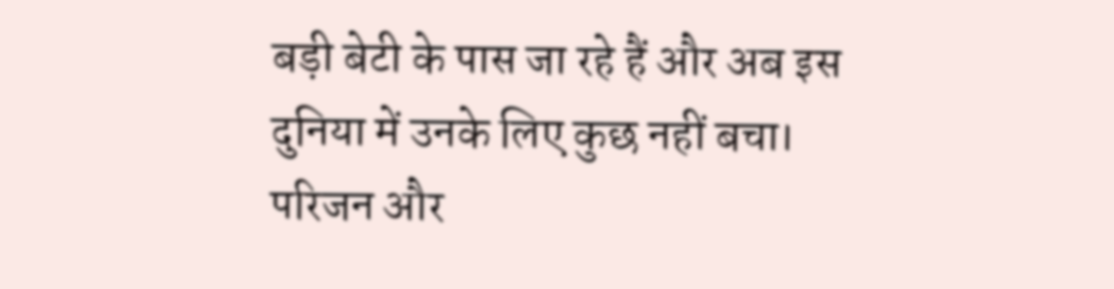बड़ी बेटी के पास जा रहे हैं और अब इस दुनिया में उनके लिए कुछ नहीं बचा। परिजन और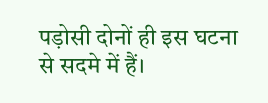पड़ोसी दोनों ही इस घटना से सदमे में हैं।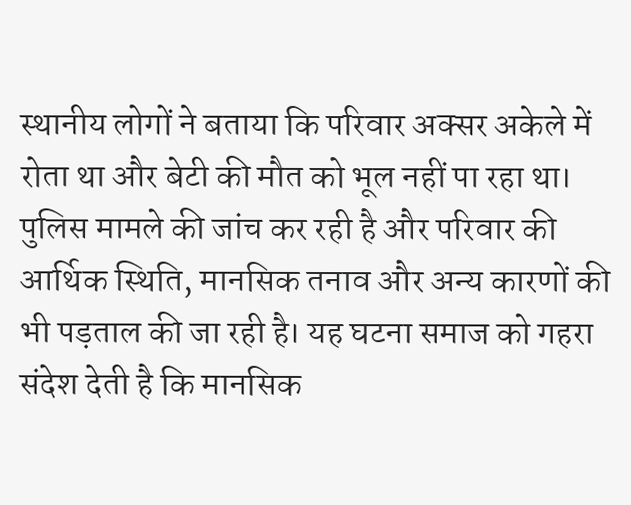स्थानीय लोगों ने बताया कि परिवार अक्सर अकेले में रोता था और बेटी की मौत को भूल नहीं पा रहा था।
पुलिस मामले की जांच कर रही है और परिवार की आर्थिक स्थिति, मानसिक तनाव और अन्य कारणों की भी पड़ताल की जा रही है। यह घटना समाज को गहरा संदेश देती है कि मानसिक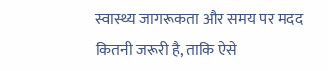स्वास्थ्य जागरूकता और समय पर मदद कितनी जरूरी है, ताकि ऐसे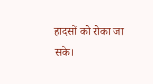हादसों को रोका जा सके।